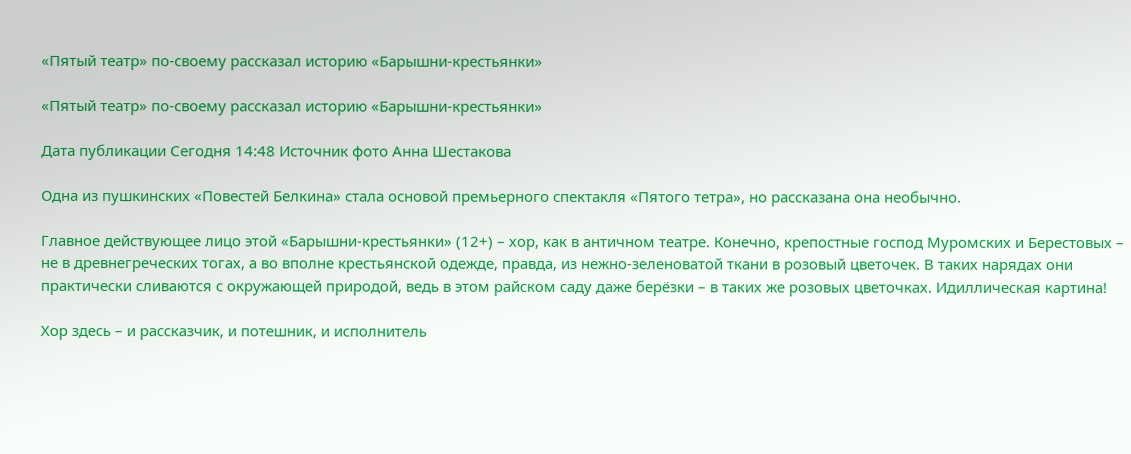«Пятый театр» по-своему рассказал историю «Барышни-крестьянки»

«Пятый театр» по-своему рассказал историю «Барышни-крестьянки»

Дата публикации Сегодня 14:48 Источник фото Анна Шестакова

Одна из пушкинских «Повестей Белкина» стала основой премьерного спектакля «Пятого тетра», но рассказана она необычно.

Главное действующее лицо этой «Барышни-крестьянки» (12+) – хор, как в античном театре. Конечно, крепостные господ Муромских и Берестовых – не в древнегреческих тогах, а во вполне крестьянской одежде, правда, из нежно-зеленоватой ткани в розовый цветочек. В таких нарядах они практически сливаются с окружающей природой, ведь в этом райском саду даже берёзки – в таких же розовых цветочках. Идиллическая картина!

Хор здесь – и рассказчик, и потешник, и исполнитель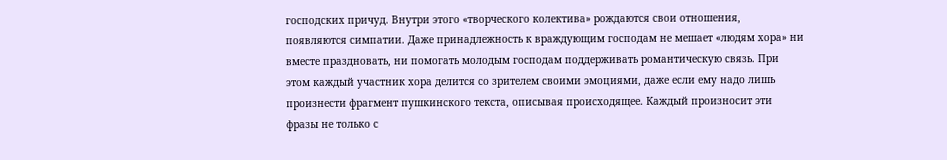господских причуд. Внутри этого «творческого колектива» рождаются свои отношения, появляются симпатии. Даже принадлежность к враждующим господам не мешает «людям хора» ни вместе праздновать, ни помогать молодым господам поддерживать романтическую связь. При этом каждый участник хора делится со зрителем своими эмоциями, даже если ему надо лишь произнести фрагмент пушкинского текста, описывая происходящее. Каждый произносит эти фразы не только с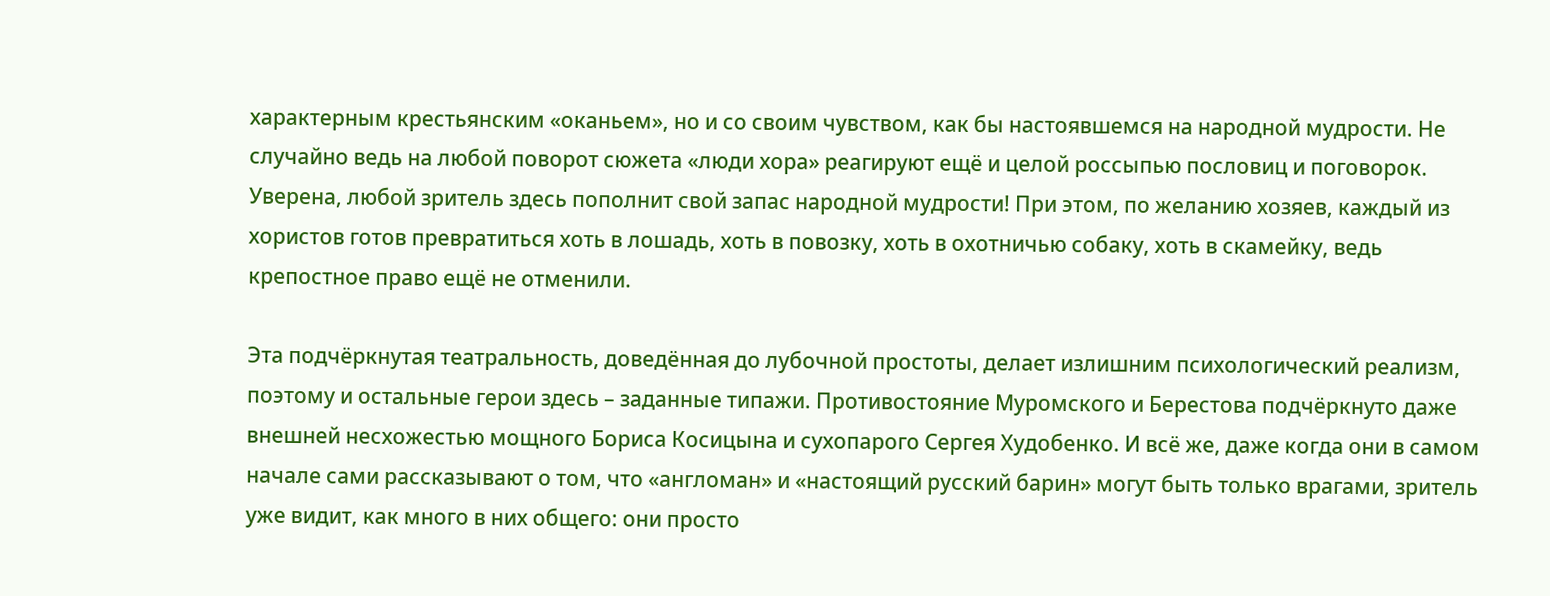характерным крестьянским «оканьем», но и со своим чувством, как бы настоявшемся на народной мудрости. Не случайно ведь на любой поворот сюжета «люди хора» реагируют ещё и целой россыпью пословиц и поговорок. Уверена, любой зритель здесь пополнит свой запас народной мудрости! При этом, по желанию хозяев, каждый из хористов готов превратиться хоть в лошадь, хоть в повозку, хоть в охотничью собаку, хоть в скамейку, ведь крепостное право ещё не отменили.

Эта подчёркнутая театральность, доведённая до лубочной простоты, делает излишним психологический реализм, поэтому и остальные герои здесь – заданные типажи. Противостояние Муромского и Берестова подчёркнуто даже внешней несхожестью мощного Бориса Косицына и сухопарого Сергея Худобенко. И всё же, даже когда они в самом начале сами рассказывают о том, что «англоман» и «настоящий русский барин» могут быть только врагами, зритель уже видит, как много в них общего: они просто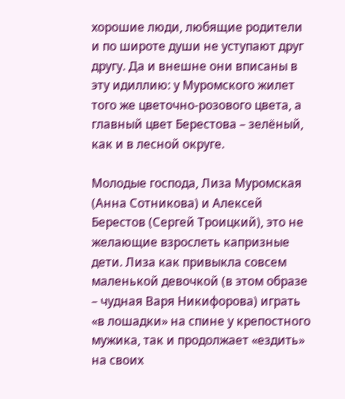хорошие люди, любящие родители и по широте души не уступают друг другу. Да и внешне они вписаны в эту идиллию: у Муромского жилет того же цветочно-розового цвета, а главный цвет Берестова – зелёный, как и в лесной округе.

Молодые господа, Лиза Муромская (Анна Сотникова) и Алексей Берестов (Сергей Троицкий), это не желающие взрослеть капризные дети. Лиза как привыкла совсем маленькой девочкой (в этом образе – чудная Варя Никифорова) играть «в лошадки» на спине у крепостного мужика, так и продолжает «ездить» на своих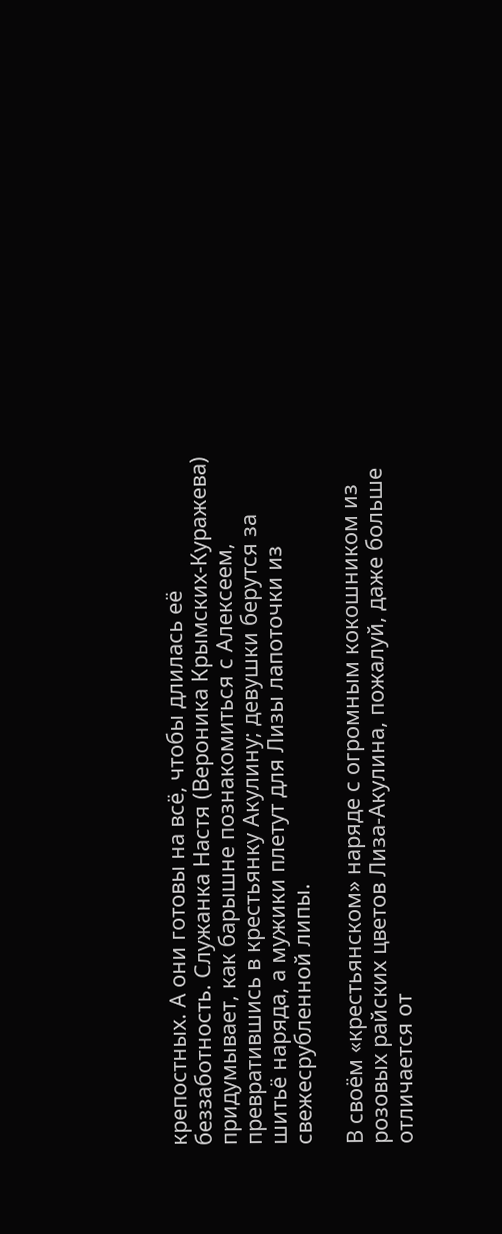крепостных. А они готовы на всё, чтобы длилась её беззаботность. Служанка Настя (Вероника Крымских-Куражева) придумывает, как барышне познакомиться с Алексеем, превратившись в крестьянку Акулину; девушки берутся за шитьё наряда, а мужики плетут для Лизы лапоточки из свежесрубленной липы.

В своём «крестьянском» наряде с огромным кокошником из розовых райских цветов Лиза-Акулина, пожалуй, даже больше отличается от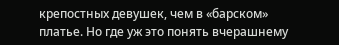крепостных девушек, чем в «барском» платье. Но где уж это понять вчерашнему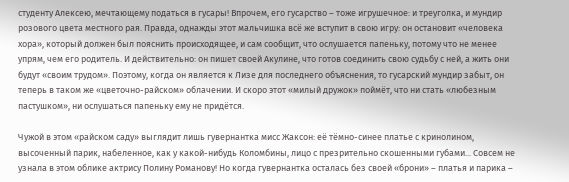студенту Алексею, мечтающему податься в гусары! Впрочем, его гусарство – тоже игрушечное: и треуголка, и мундир розового цвета местного рая. Правда, однажды этот мальчишка всё же вступит в свою игру: он остановит «человека хора», который должен был пояснить происходящее, и сам сообщит, что ослушается папеньку, потому что не менее упрям, чем его родитель. И действительно: он пишет своей Акулине, что готов соединить свою судьбу с ней, а жить они будут «своим трудом». Поэтому, когда он является к Лизе для последнего объяснения, то гусарский мундир забыт, он теперь в таком же «цветочно-райском» облачении. И скоро этот «милый дружок» поймёт, что ни стать «любезным пастушком», ни ослушаться папеньку ему не придётся.

Чужой в этом «райском саду» выглядит лишь гувернантка мисс Жаксон: её тёмно-синее платье с кринолином, высоченный парик, набеленное, как у какой-нибудь Коломбины, лицо с презрительно скошенными губами... Совсем не узнала в этом облике актрису Полину Романову! Но когда гувернантка осталась без своей «брони» – платья и парика –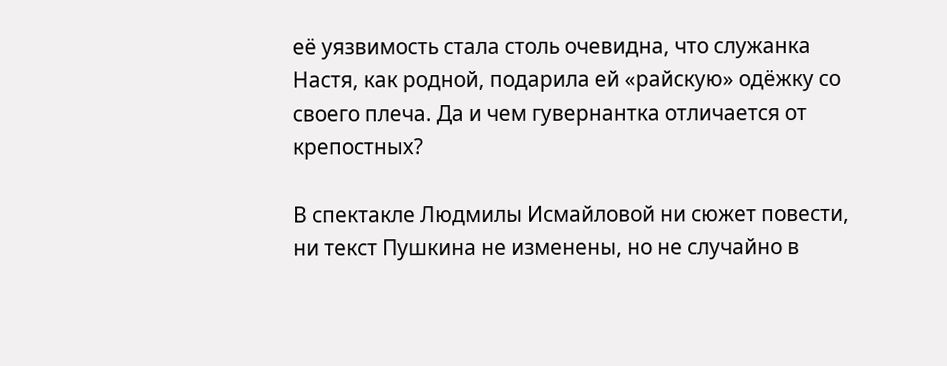её уязвимость стала столь очевидна, что служанка Настя, как родной, подарила ей «райскую» одёжку со своего плеча. Да и чем гувернантка отличается от крепостных?

В спектакле Людмилы Исмайловой ни сюжет повести, ни текст Пушкина не изменены, но не случайно в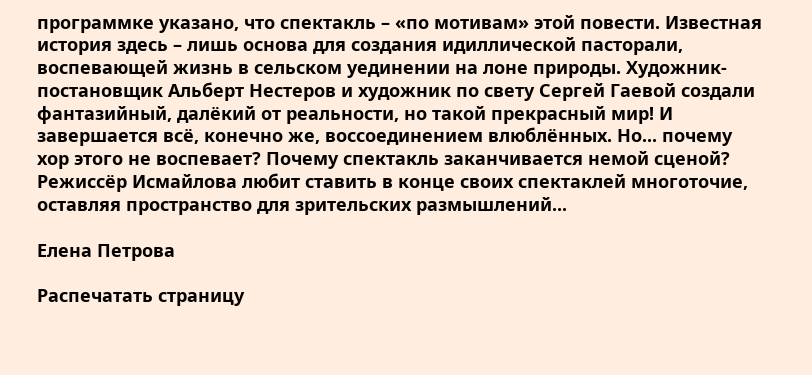программке указано, что спектакль – «по мотивам» этой повести. Известная история здесь – лишь основа для создания идиллической пасторали, воспевающей жизнь в сельском уединении на лоне природы. Художник-постановщик Альберт Нестеров и художник по свету Сергей Гаевой создали фантазийный, далёкий от реальности, но такой прекрасный мир! И завершается всё, конечно же, воссоединением влюблённых. Но... почему хор этого не воспевает? Почему спектакль заканчивается немой сценой? Режиссёр Исмайлова любит ставить в конце своих спектаклей многоточие, оставляя пространство для зрительских размышлений...

Елена Петрова

Распечатать страницу